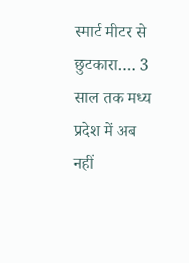स्मार्ट मीटर से छुटकारा…. 3 साल तक मध्य प्रदेश में अब नहीं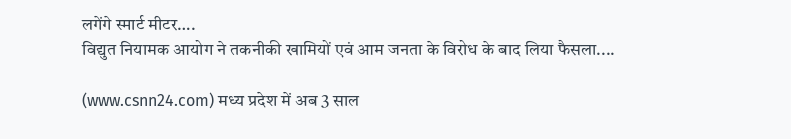लगेंगे स्मार्ट मीटर….
विद्युत नियामक आयोग ने तकनीकी खामियों एवं आम जनता के विरोध के बाद लिया फैसला....

(www.csnn24.com) मध्य प्रदेश में अब 3 साल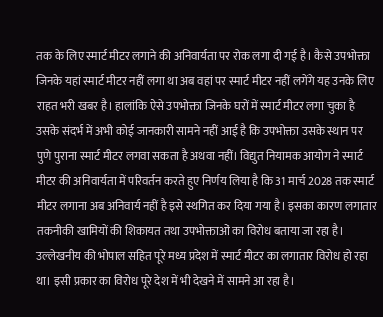तक के लिए स्मार्ट मीटर लगाने की अनिवार्यता पर रोक लगा दी गई है। कैसे उपभोक्ता जिनके यहां स्मार्ट मीटर नहीं लगा था अब वहां पर स्मार्ट मीटर नहीं लगेंगे यह उनके लिए राहत भरी खबर है। हालांकि ऐसे उपभोक्ता जिनके घरों में स्मार्ट मीटर लगा चुका है उसके संदर्भ में अभी कोई जानकारी सामने नहीं आई है कि उपभोक्ता उसके स्थान पर पुणे पुराना स्मार्ट मीटर लगवा सकता है अथवा नहीं। विद्युत नियामक आयोग ने स्मार्ट मीटर की अनिवार्यता में परिवर्तन करते हुए निर्णय लिया है कि 31 मार्च 2028 तक स्मार्ट मीटर लगाना अब अनिवार्य नहीं है इसे स्थगित कर दिया गया है। इसका कारण लगातार तकनीकी खामियों की शिकायत तथा उपभोक्ताओं का विरोध बताया जा रहा है। उल्लेखनीय की भोपाल सहित पूरे मध्य प्रदेश में स्मार्ट मीटर का लगातार विरोध हो रहा था। इसी प्रकार का विरोध पूरे देश में भी देखने में सामने आ रहा है।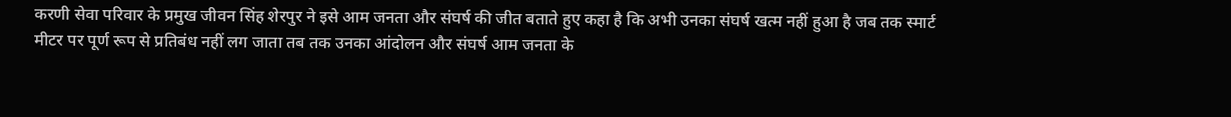करणी सेवा परिवार के प्रमुख जीवन सिंह शेरपुर ने इसे आम जनता और संघर्ष की जीत बताते हुए कहा है कि अभी उनका संघर्ष खत्म नहीं हुआ है जब तक स्मार्ट मीटर पर पूर्ण रूप से प्रतिबंध नहीं लग जाता तब तक उनका आंदोलन और संघर्ष आम जनता के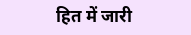हित में जारी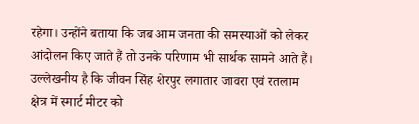रहेगा। उन्होंने बताया कि जब आम जनता की समस्याओं को लेकर आंदोलन किए जाते हैं तो उनके परिणाम भी सार्थक सामने आते हैं। उल्लेखनीय है कि जीवन सिंह शेरपुर लगातार जावरा एवं रतलाम क्षेत्र में स्मार्ट मीटर को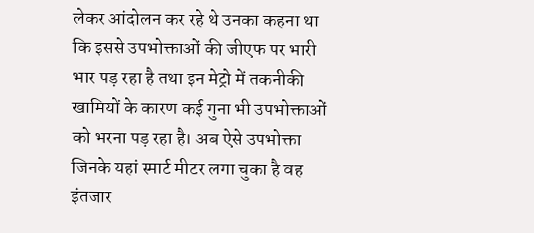लेकर आंदोलन कर रहे थे उनका कहना था कि इससे उपभोक्ताओं की जीएफ पर भारी भार पड़ रहा है तथा इन मेट्रो में तकनीकी खामियों के कारण कई गुना भी उपभोक्ताओं को भरना पड़ रहा है। अब ऐसे उपभोक्ता जिनके यहां स्मार्ट मीटर लगा चुका है वह इंतजार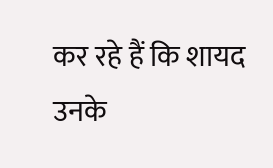कर रहे हैं कि शायद उनके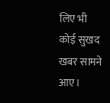लिए भी कोई सुखद खबर सामने आए।